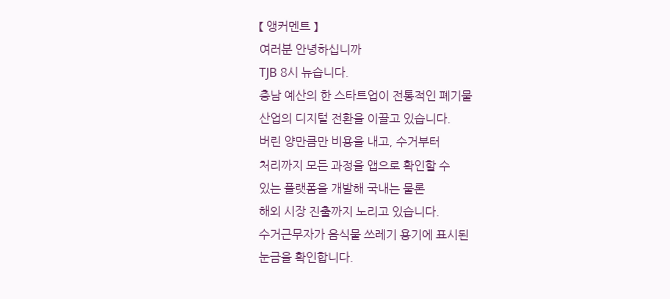【 앵커멘트 】
여러분 안녕하십니까
TJB 8시 뉴습니다.
충남 예산의 한 스타트업이 전통적인 폐기물
산업의 디지털 전환을 이끌고 있습니다.
버린 양만큼만 비용을 내고, 수거부터
처리까지 모든 과정을 앱으로 확인할 수
있는 플랫폼을 개발해 국내는 물론
해외 시장 진출까지 노리고 있습니다.
수거근무자가 음식물 쓰레기 용기에 표시된
눈금을 확인합니다.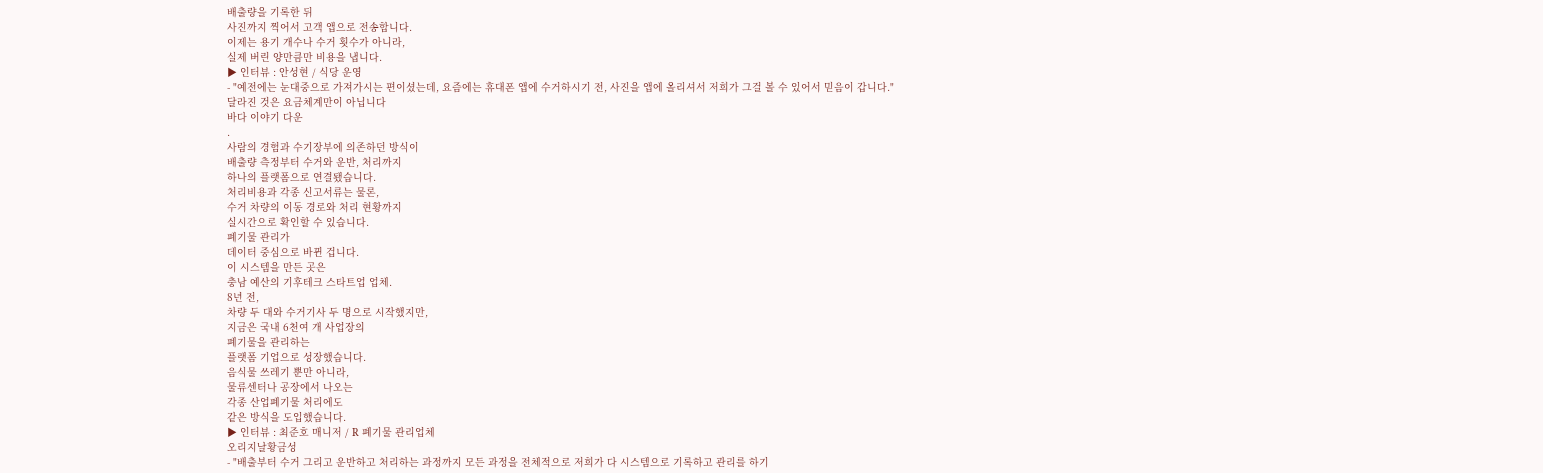배출량을 기록한 뒤
사진까지 찍어서 고객 앱으로 전송합니다.
이제는 용기 개수나 수거 횟수가 아니라,
실제 버린 양만큼만 비용을 냅니다.
▶ 인터뷰 : 안성현 / 식당 운영
- "예전에는 눈대중으로 가져가시는 편이셨는데, 요즘에는 휴대폰 앱에 수거하시기 전, 사진을 앱에 올리셔서 저희가 그걸 볼 수 있어서 믿음이 갑니다."
달라진 것은 요금체계만이 아닙니다
바다 이야기 다운
.
사람의 경험과 수기장부에 의존하던 방식이
배출량 측정부터 수거와 운반, 처리까지
하나의 플랫폼으로 연결됐습니다.
처리비용과 각종 신고서류는 물론,
수거 차량의 이동 경로와 처리 현황까지
실시간으로 확인할 수 있습니다.
폐기물 관리가
데이터 중심으로 바뀐 겁니다.
이 시스템을 만든 곳은
충남 예산의 기후테크 스타트업 업체.
8년 전,
차량 두 대와 수거기사 두 명으로 시작했지만,
지금은 국내 6천여 개 사업장의
폐기물을 관리하는
플랫폼 기업으로 성장했습니다.
음식물 쓰레기 뿐만 아니라,
물류센터나 공장에서 나오는
각종 산업폐기물 처리에도
같은 방식을 도입했습니다.
▶ 인터뷰 : 최준호 매니저 / R 폐기물 관리업체
오리지날황금성
- "배출부터 수거 그리고 운반하고 처리하는 과정까지 모든 과정을 전체적으로 저희가 다 시스템으로 기록하고 관리를 하기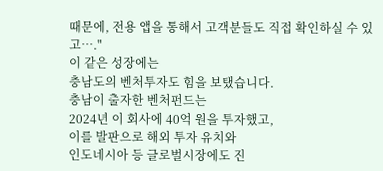때문에, 전용 앱을 통해서 고객분들도 직접 확인하실 수 있고…."
이 같은 성장에는
충남도의 벤처투자도 힘을 보탰습니다.
충남이 출자한 벤처펀드는
2024년 이 회사에 40억 원을 투자했고,
이를 발판으로 해외 투자 유치와
인도네시아 등 글로벌시장에도 진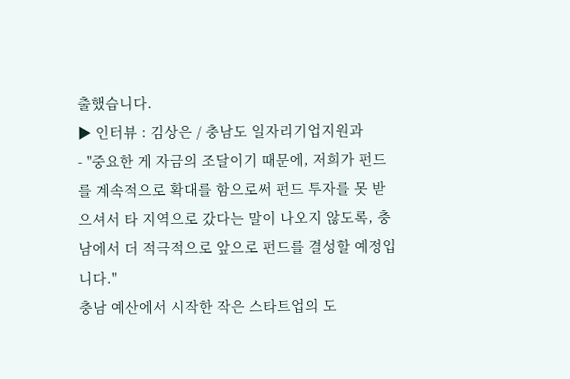출했습니다.
▶ 인터뷰 : 김상은 / 충남도 일자리기업지원과
- "중요한 게 자금의 조달이기 때문에, 저희가 펀드를 계속적으로 확대를 함으로써 펀드 투자를 못 받으셔서 타 지역으로 갔다는 말이 나오지 않도록, 충남에서 더 적극적으로 앞으로 펀드를 결성할 예정입니다."
충남 예산에서 시작한 작은 스타트업의 도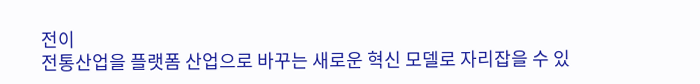전이
전통산업을 플랫폼 산업으로 바꾸는 새로운 혁신 모델로 자리잡을 수 있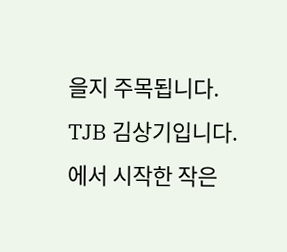을지 주목됩니다.
TJB 김상기입니다.
에서 시작한 작은